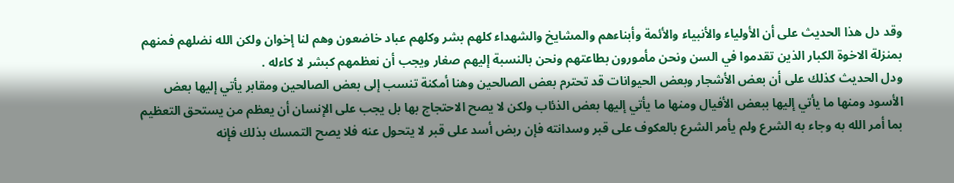وقد دل هذا الحديث على أن الأولياء والأنبياء والأئمة وأبناءهم والمشايخ والشهداء كلهم بشر وكلهم عباد خاضعون وهم لنا إخوان ولكن الله نضلهم فمنهم بمنزلة الاخوة الكبار الذين تقدموا في السن ونحن مأمورون بطاعتهم ونحن بالنسبة إليهم صغار ويجب أن نعظمهم كبشر لا كاءله .
ودل الحديث كذلك على أن بعض الأشجار وبعض الحيوانات قد تحترم بعض الصالحين وهنا أمكنة تنسب إلى بعض الصالحين ومقابر يأتي إليها بعض الأسود ومنها ما يأتي إليها ببعض الأفيال ومنها ما يأتي إليها بعض الذئاب ولكن لا يصح الاحتجاج بها بل يجب على الإنسان أن يعظم من يستحق التعظيم بما أمر الله به وجاء به الشرع ولم يأمر الشرع بالعكوف على قبر وسدانته فإن ربض أسد على قبر لا يتحول عنه فلا يصح التمسك بذلك فإنه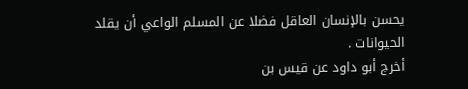يحسن بالإنسان العاقل فضلا عن المسلم الواعي أن يقلد الحيوانات .
أخرج أبو داود عن قيس بن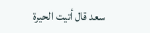سعد قال أتيت الحيرة